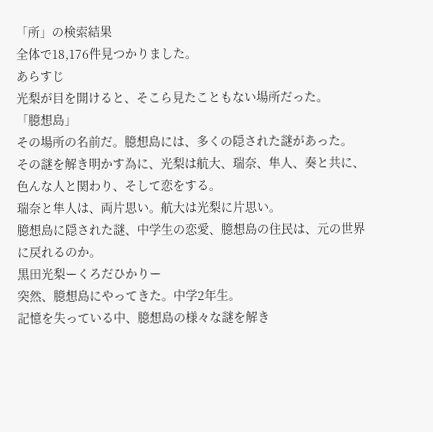「所」の検索結果
全体で18,176件見つかりました。
あらすじ
光梨が目を開けると、そこら見たこともない場所だった。
「臆想島」
その場所の名前だ。臆想島には、多くの隠された謎があった。
その謎を解き明かす為に、光梨は航大、瑞奈、隼人、奏と共に、色んな人と関わり、そして恋をする。
瑞奈と隼人は、両片思い。航大は光梨に片思い。
臆想島に隠された謎、中学生の恋愛、臆想島の住民は、元の世界に戻れるのか。
黒田光梨ーくろだひかりー
突然、臆想島にやってきた。中学2年生。
記憶を失っている中、臆想島の様々な謎を解き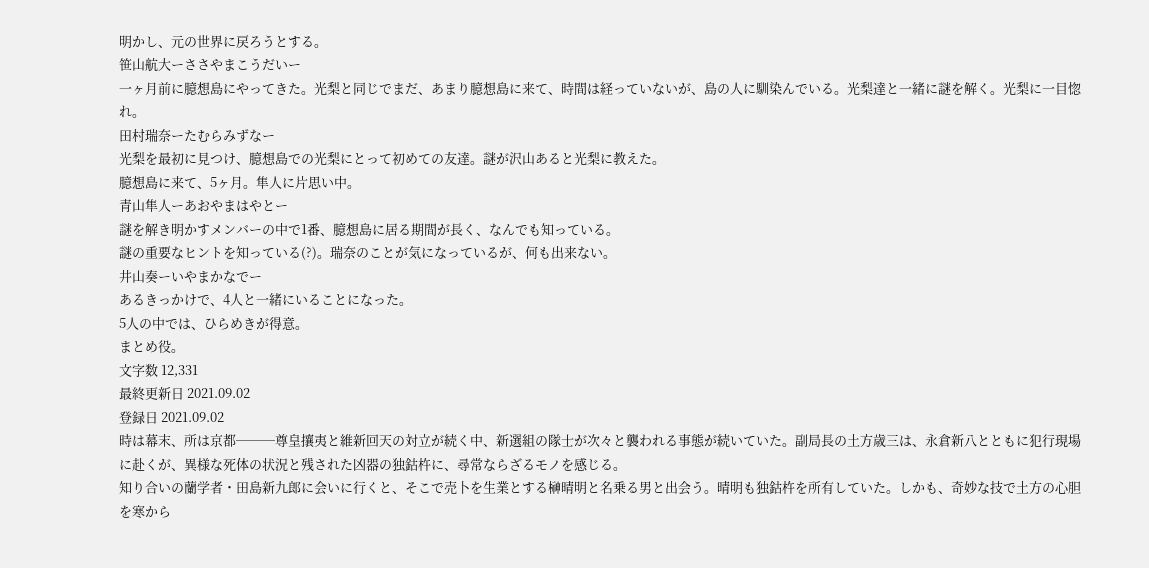明かし、元の世界に戻ろうとする。
笹山航大ーささやまこうだいー
一ヶ月前に臆想島にやってきた。光梨と同じでまだ、あまり臆想島に来て、時間は経っていないが、島の人に馴染んでいる。光梨達と一緒に謎を解く。光梨に一目惚れ。
田村瑞奈ーたむらみずなー
光梨を最初に見つけ、臆想島での光梨にとって初めての友達。謎が沢山あると光梨に教えた。
臆想島に来て、5ヶ月。隼人に片思い中。
青山隼人ーあおやまはやとー
謎を解き明かすメンバーの中で1番、臆想島に居る期間が長く、なんでも知っている。
謎の重要なヒントを知っている(?)。瑞奈のことが気になっているが、何も出来ない。
井山奏ーいやまかなでー
あるきっかけで、4人と一緒にいることになった。
5人の中では、ひらめきが得意。
まとめ役。
文字数 12,331
最終更新日 2021.09.02
登録日 2021.09.02
時は幕末、所は京都───尊皇攘夷と維新回天の対立が続く中、新選組の隊士が次々と襲われる事態が続いていた。副局長の土方歳三は、永倉新八とともに犯行現場に赴くが、異様な死体の状況と残された凶器の独鈷杵に、尋常ならざるモノを感じる。
知り合いの蘭学者・田島新九郎に会いに行くと、そこで売卜を生業とする榊晴明と名乗る男と出会う。晴明も独鈷杵を所有していた。しかも、奇妙な技で土方の心胆を寒から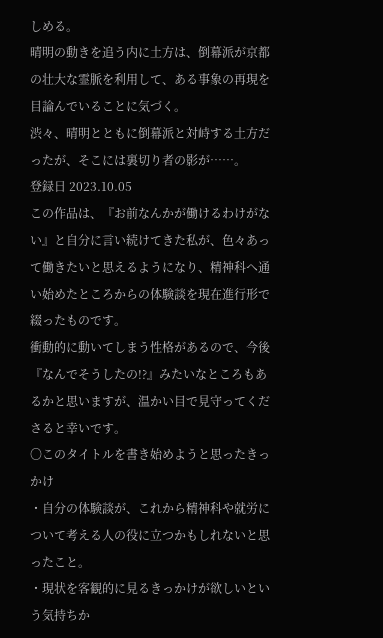しめる。
晴明の動きを追う内に土方は、倒幕派が京都の壮大な霊脈を利用して、ある事象の再現を目論んでいることに気づく。
渋々、晴明とともに倒幕派と対峙する土方だったが、そこには裏切り者の影が……。
登録日 2023.10.05
この作品は、『お前なんかが働けるわけがない』と自分に言い続けてきた私が、色々あって働きたいと思えるようになり、精神科へ通い始めたところからの体験談を現在進行形で綴ったものです。
衝動的に動いてしまう性格があるので、今後『なんでそうしたの!?』みたいなところもあるかと思いますが、温かい目で見守ってくださると幸いです。
〇このタイトルを書き始めようと思ったきっかけ
・自分の体験談が、これから精神科や就労について考える人の役に立つかもしれないと思ったこと。
・現状を客観的に見るきっかけが欲しいという気持ちか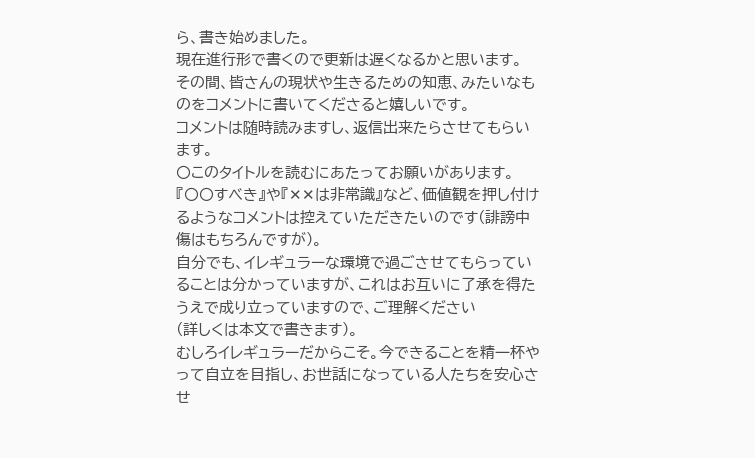ら、書き始めました。
現在進行形で書くので更新は遅くなるかと思います。
その間、皆さんの現状や生きるための知恵、みたいなものをコメントに書いてくださると嬉しいです。
コメントは随時読みますし、返信出来たらさせてもらいます。
〇このタイトルを読むにあたってお願いがあります。
『〇〇すべき』や『✕✕は非常識』など、価値観を押し付けるようなコメントは控えていただきたいのです(誹謗中傷はもちろんですが)。
自分でも、イレギュラーな環境で過ごさせてもらっていることは分かっていますが、これはお互いに了承を得たうえで成り立っていますので、ご理解ください
(詳しくは本文で書きます)。
むしろイレギュラーだからこそ。今できることを精一杯やって自立を目指し、お世話になっている人たちを安心させ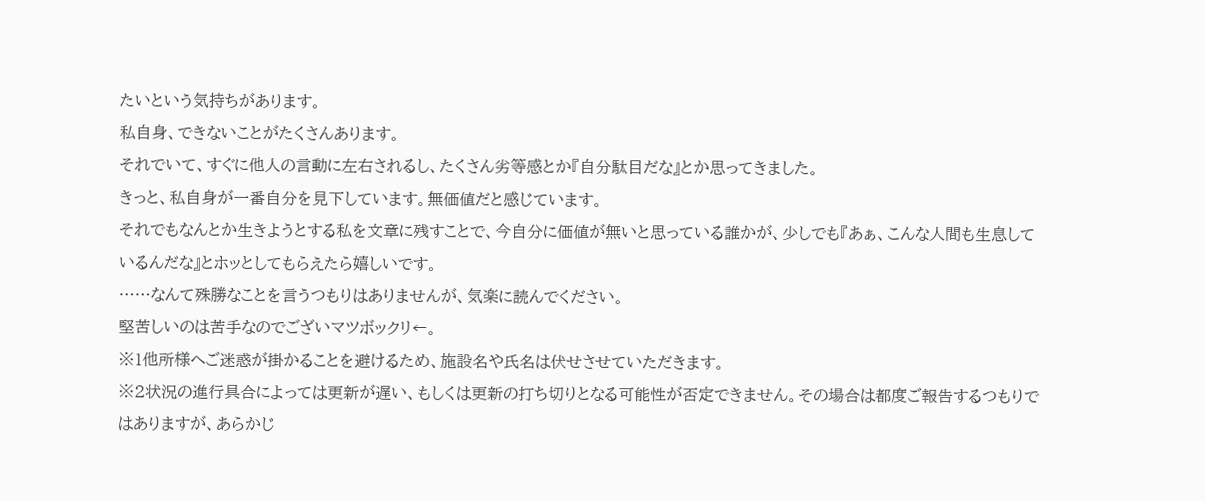たいという気持ちがあります。
私自身、できないことがたくさんあります。
それでいて、すぐに他人の言動に左右されるし、たくさん劣等感とか『自分駄目だな』とか思ってきました。
きっと、私自身が一番自分を見下しています。無価値だと感じています。
それでもなんとか生きようとする私を文章に残すことで、今自分に価値が無いと思っている誰かが、少しでも『あぁ、こんな人間も生息しているんだな』とホッとしてもらえたら嬉しいです。
……なんて殊勝なことを言うつもりはありませんが、気楽に読んでください。
堅苦しいのは苦手なのでございマツボックリ←。
※1他所様へご迷惑が掛かることを避けるため、施設名や氏名は伏せさせていただきます。
※2状況の進行具合によっては更新が遅い、もしくは更新の打ち切りとなる可能性が否定できません。その場合は都度ご報告するつもりではありますが、あらかじ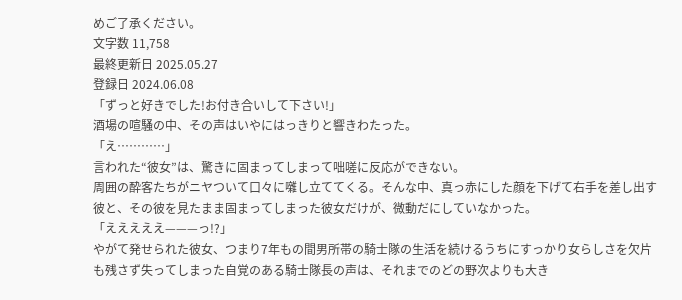めご了承ください。
文字数 11,758
最終更新日 2025.05.27
登録日 2024.06.08
「ずっと好きでした!お付き合いして下さい!」
酒場の喧騒の中、その声はいやにはっきりと響きわたった。
「え…………」
言われた“彼女”は、驚きに固まってしまって咄嗟に反応ができない。
周囲の酔客たちがニヤついて口々に囃し立ててくる。そんな中、真っ赤にした顔を下げて右手を差し出す彼と、その彼を見たまま固まってしまった彼女だけが、微動だにしていなかった。
「えええええ———っ!?」
やがて発せられた彼女、つまり7年もの間男所帯の騎士隊の生活を続けるうちにすっかり女らしさを欠片も残さず失ってしまった自覚のある騎士隊長の声は、それまでのどの野次よりも大き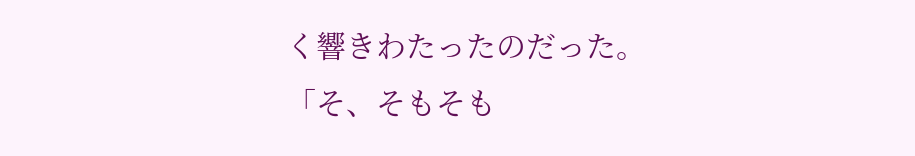く響きわたったのだった。
「そ、そもそも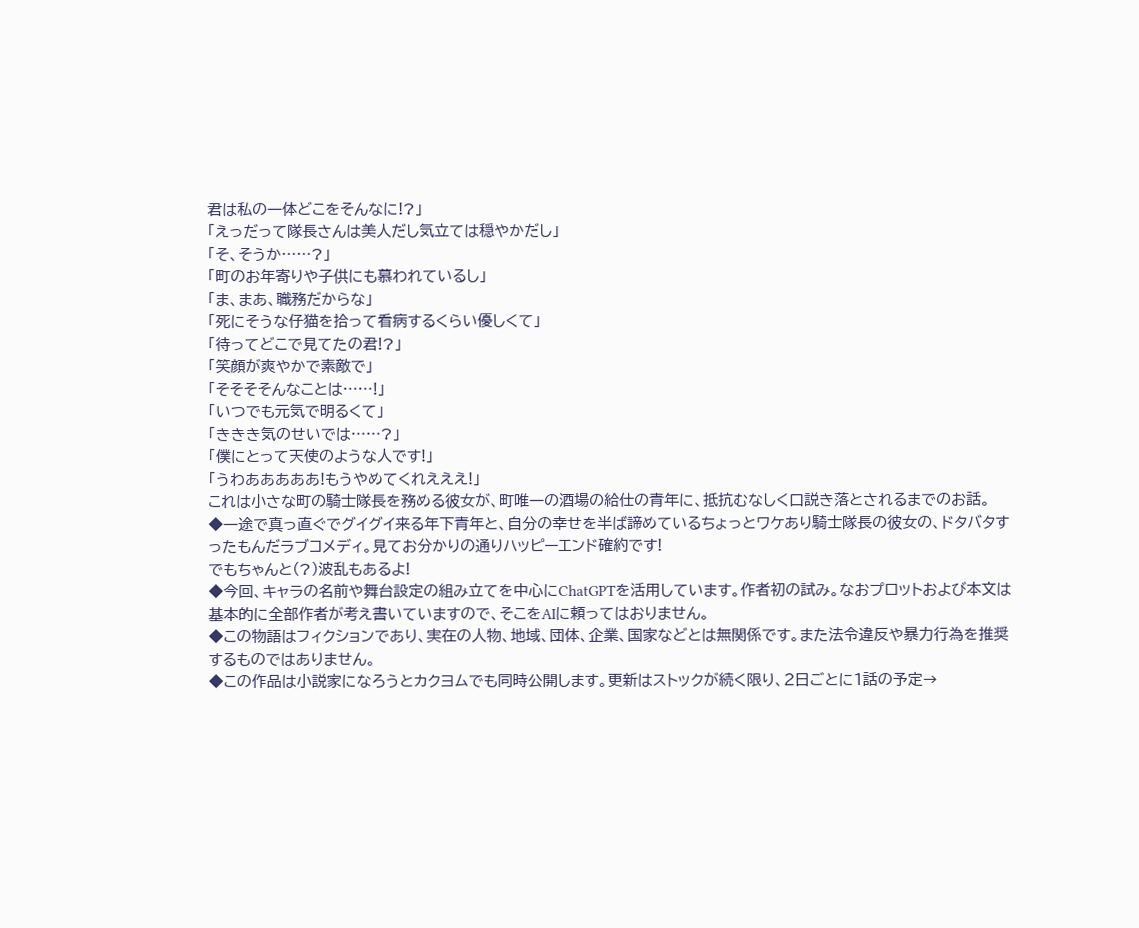君は私の一体どこをそんなに!?」
「えっだって隊長さんは美人だし気立ては穏やかだし」
「そ、そうか……?」
「町のお年寄りや子供にも慕われているし」
「ま、まあ、職務だからな」
「死にそうな仔猫を拾って看病するくらい優しくて」
「待ってどこで見てたの君!?」
「笑顔が爽やかで素敵で」
「そそそそんなことは……!」
「いつでも元気で明るくて」
「ききき気のせいでは……?」
「僕にとって天使のような人です!」
「うわあああああ!もうやめてくれえええ!」
これは小さな町の騎士隊長を務める彼女が、町唯一の酒場の給仕の青年に、抵抗むなしく口説き落とされるまでのお話。
◆一途で真っ直ぐでグイグイ来る年下青年と、自分の幸せを半ば諦めているちょっとワケあり騎士隊長の彼女の、ドタバタすったもんだラブコメディ。見てお分かりの通りハッピーエンド確約です!
でもちゃんと(?)波乱もあるよ!
◆今回、キャラの名前や舞台設定の組み立てを中心にChatGPTを活用しています。作者初の試み。なおプロットおよび本文は基本的に全部作者が考え書いていますので、そこをAIに頼ってはおりません。
◆この物語はフィクションであり、実在の人物、地域、団体、企業、国家などとは無関係です。また法令違反や暴力行為を推奨するものではありません。
◆この作品は小説家になろうとカクヨムでも同時公開します。更新はストックが続く限り、2日ごとに1話の予定→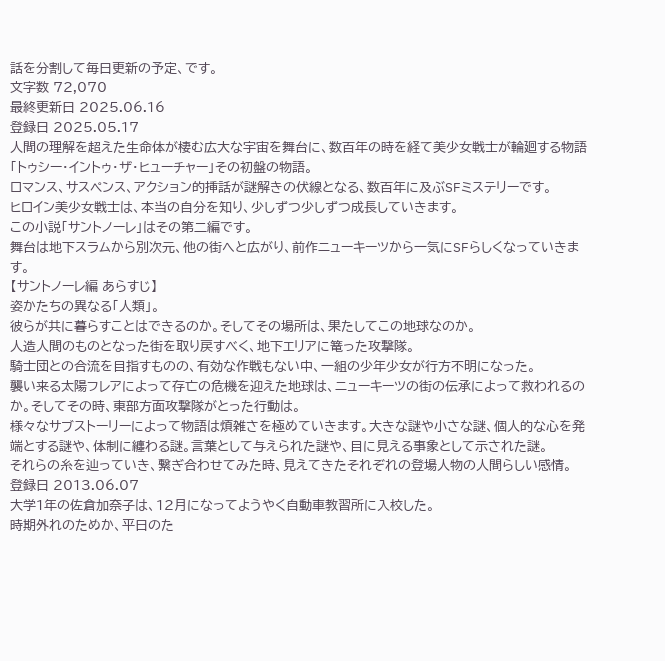話を分割して毎日更新の予定、です。
文字数 72,070
最終更新日 2025.06.16
登録日 2025.05.17
人間の理解を超えた生命体が棲む広大な宇宙を舞台に、数百年の時を経て美少女戦士が輪廻する物語「トゥシー・イントゥ・ザ・ヒューチャー」その初盤の物語。
ロマンス、サスペンス、アクション的挿話が謎解きの伏線となる、数百年に及ぶSFミステリーです。
ヒロイン美少女戦士は、本当の自分を知り、少しずつ少しずつ成長していきます。
この小説「サントノーレ」はその第二編です。
舞台は地下スラムから別次元、他の街へと広がり、前作ニューキーツから一気にSFらしくなっていきます。
【サントノーレ編 あらすじ】
姿かたちの異なる「人類」。
彼らが共に暮らすことはできるのか。そしてその場所は、果たしてこの地球なのか。
人造人間のものとなった街を取り戻すべく、地下エリアに篭った攻撃隊。
騎士団との合流を目指すものの、有効な作戦もない中、一組の少年少女が行方不明になった。
襲い来る太陽フレアによって存亡の危機を迎えた地球は、ニューキーツの街の伝承によって救われるのか。そしてその時、東部方面攻撃隊がとった行動は。
様々なサブストーリーによって物語は煩雑さを極めていきます。大きな謎や小さな謎、個人的な心を発端とする謎や、体制に纏わる謎。言葉として与えられた謎や、目に見える事象として示された謎。
それらの糸を辿っていき、繋ぎ合わせてみた時、見えてきたそれぞれの登場人物の人間らしい感情。
登録日 2013.06.07
大学1年の佐倉加奈子は、12月になってようやく自動車教習所に入校した。
時期外れのためか、平日のた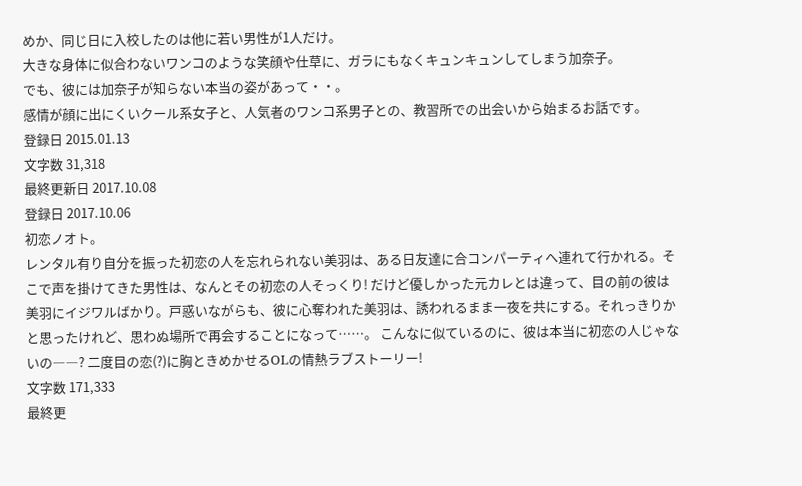めか、同じ日に入校したのは他に若い男性が1人だけ。
大きな身体に似合わないワンコのような笑顔や仕草に、ガラにもなくキュンキュンしてしまう加奈子。
でも、彼には加奈子が知らない本当の姿があって・・。
感情が顔に出にくいクール系女子と、人気者のワンコ系男子との、教習所での出会いから始まるお話です。
登録日 2015.01.13
文字数 31,318
最終更新日 2017.10.08
登録日 2017.10.06
初恋ノオト。
レンタル有り自分を振った初恋の人を忘れられない美羽は、ある日友達に合コンパーティへ連れて行かれる。そこで声を掛けてきた男性は、なんとその初恋の人そっくり! だけど優しかった元カレとは違って、目の前の彼は美羽にイジワルばかり。戸惑いながらも、彼に心奪われた美羽は、誘われるまま一夜を共にする。それっきりかと思ったけれど、思わぬ場所で再会することになって……。 こんなに似ているのに、彼は本当に初恋の人じゃないの――? 二度目の恋(?)に胸ときめかせるOLの情熱ラブストーリー!
文字数 171,333
最終更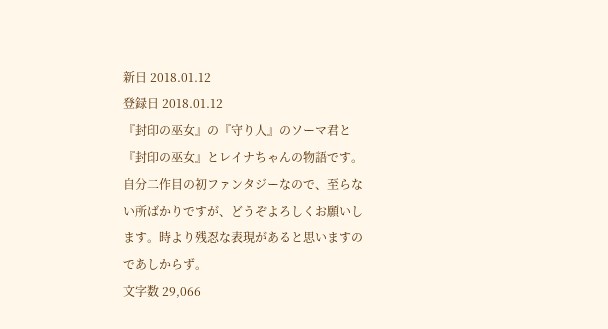新日 2018.01.12
登録日 2018.01.12
『封印の巫女』の『守り人』のソーマ君と『封印の巫女』とレイナちゃんの物語です。自分二作目の初ファンタジーなので、至らない所ばかりですが、どうぞよろしくお願いします。時より残忍な表現があると思いますのであしからず。
文字数 29,066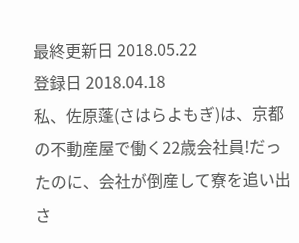最終更新日 2018.05.22
登録日 2018.04.18
私、佐原蓬(さはらよもぎ)は、京都の不動産屋で働く22歳会社員!だったのに、会社が倒産して寮を追い出さ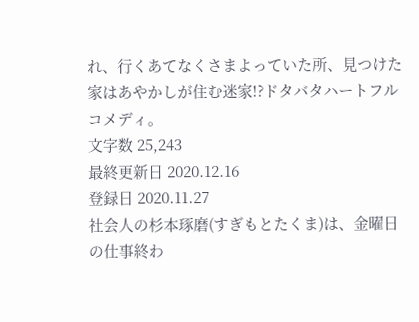れ、行くあてなくさまよっていた所、見つけた家はあやかしが住む迷家!?ドタバタハートフルコメディ。
文字数 25,243
最終更新日 2020.12.16
登録日 2020.11.27
社会人の杉本琢磨(すぎもとたくま)は、金曜日の仕事終わ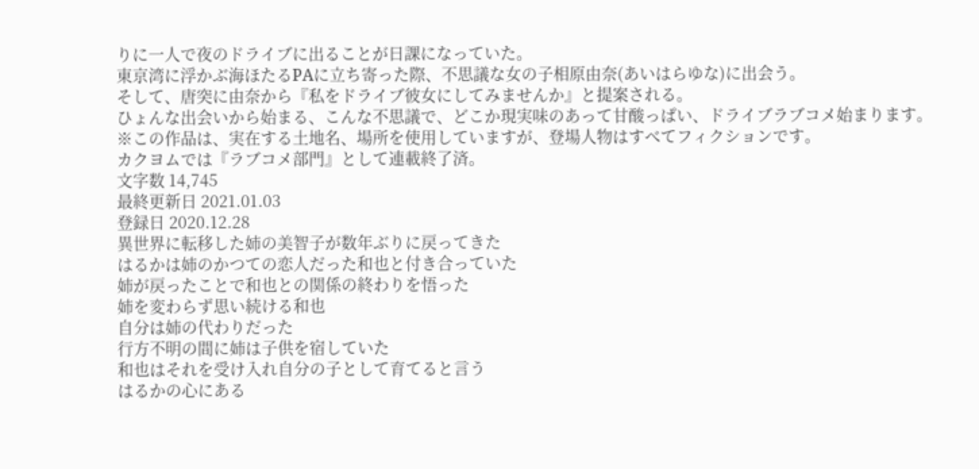りに一人で夜のドライブに出ることが日課になっていた。
東京湾に浮かぶ海ほたるPAに立ち寄った際、不思議な女の子相原由奈(あいはらゆな)に出会う。
そして、唐突に由奈から『私をドライブ彼女にしてみませんか』と提案される。
ひょんな出会いから始まる、こんな不思議で、どこか現実味のあって甘酸っぱい、ドライブラブコメ始まります。
※この作品は、実在する土地名、場所を使用していますが、登場人物はすべてフィクションです。
カクヨムでは『ラブコメ部門』として連載終了済。
文字数 14,745
最終更新日 2021.01.03
登録日 2020.12.28
異世界に転移した姉の美智子が数年ぶりに戻ってきた
はるかは姉のかつての恋人だった和也と付き合っていた
姉が戻ったことで和也との関係の終わりを悟った
姉を変わらず思い続ける和也
自分は姉の代わりだった
行方不明の間に姉は子供を宿していた
和也はそれを受け入れ自分の子として育てると言う
はるかの心にある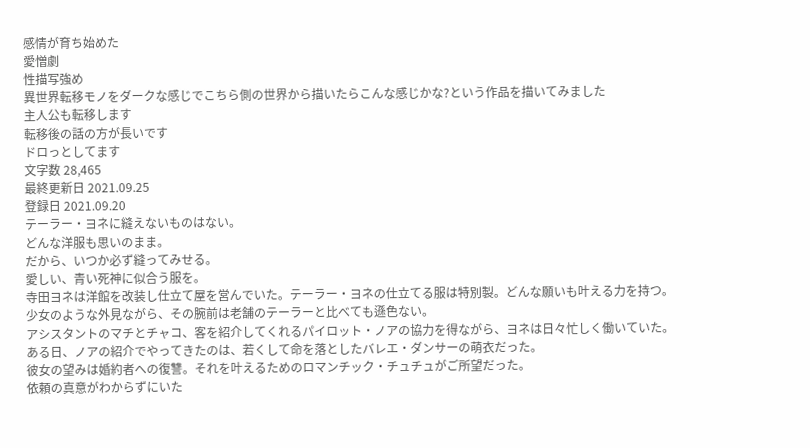感情が育ち始めた
愛憎劇
性描写強め
異世界転移モノをダークな感じでこちら側の世界から描いたらこんな感じかな?という作品を描いてみました
主人公も転移します
転移後の話の方が長いです
ドロっとしてます
文字数 28,465
最終更新日 2021.09.25
登録日 2021.09.20
テーラー・ヨネに縫えないものはない。
どんな洋服も思いのまま。
だから、いつか必ず縫ってみせる。
愛しい、青い死神に似合う服を。
寺田ヨネは洋館を改装し仕立て屋を営んでいた。テーラー・ヨネの仕立てる服は特別製。どんな願いも叶える力を持つ。
少女のような外見ながら、その腕前は老舗のテーラーと比べても遜色ない。
アシスタントのマチとチャコ、客を紹介してくれるパイロット・ノアの協力を得ながら、ヨネは日々忙しく働いていた。
ある日、ノアの紹介でやってきたのは、若くして命を落としたバレエ・ダンサーの萌衣だった。
彼女の望みは婚約者への復讐。それを叶えるためのロマンチック・チュチュがご所望だった。
依頼の真意がわからずにいた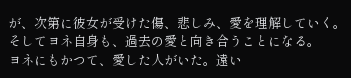が、次第に彼女が受けた傷、悲しみ、愛を理解していく。
そしてヨネ自身も、過去の愛と向き合うことになる。
ヨネにもかつて、愛した人がいた。遠い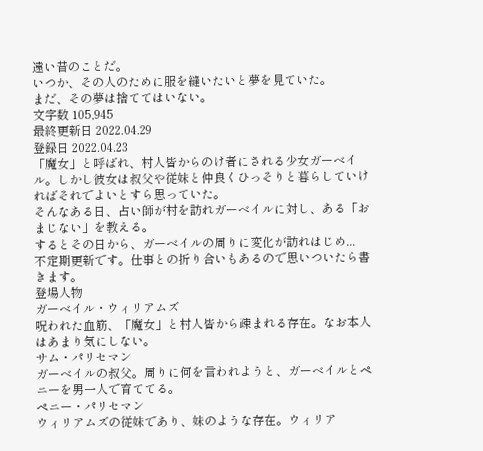遠い昔のことだ。
いつか、その人のために服を縫いたいと夢を見ていた。
まだ、その夢は捨ててはいない。
文字数 105,945
最終更新日 2022.04.29
登録日 2022.04.23
「魔女」と呼ばれ、村人皆からのけ者にされる少女ガーベイル。しかし彼女は叔父や従妹と仲良くひっそりと暮らしていければそれでよいとすら思っていた。
そんなある日、占い師が村を訪れガーベイルに対し、ある「おまじない」を教える。
するとその日から、ガーベイルの周りに変化が訪れはじめ...
不定期更新です。仕事との折り合いもあるので思いついたら書きます。
登場人物
ガーベイル・ウィリアムズ
呪われた血筋、「魔女」と村人皆から疎まれる存在。なお本人はあまり気にしない。
サム・パリセマン
ガーベイルの叔父。周りに何を言われようと、ガーベイルとペニーを男一人で育ててる。
ペニー・パリセマン
ウィリアムズの従妹であり、妹のような存在。ウィリア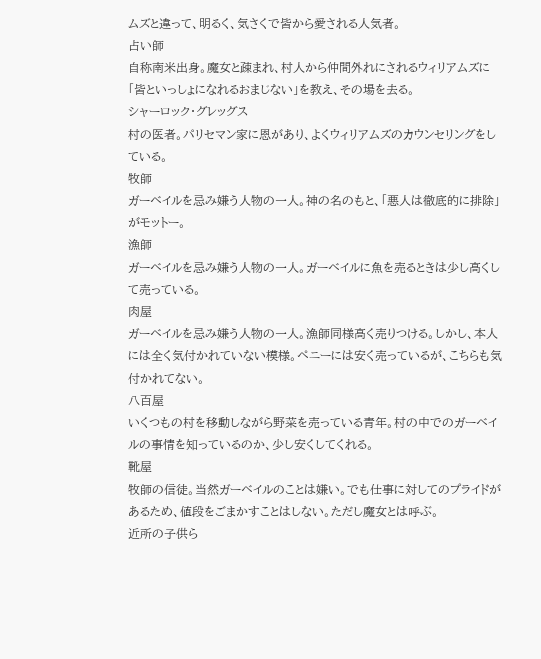ムズと違って、明るく、気さくで皆から愛される人気者。
占い師
自称南米出身。魔女と疎まれ、村人から仲間外れにされるウィリアムズに「皆といっしょになれるおまじない」を教え、その場を去る。
シャーロック・グレッグス
村の医者。パリセマン家に恩があり、よくウィリアムズのカウンセリングをしている。
牧師
ガーベイルを忌み嫌う人物の一人。神の名のもと、「悪人は徹底的に排除」がモットー。
漁師
ガーベイルを忌み嫌う人物の一人。ガーベイルに魚を売るときは少し高くして売っている。
肉屋
ガーベイルを忌み嫌う人物の一人。漁師同様高く売りつける。しかし、本人には全く気付かれていない模様。ペニーには安く売っているが、こちらも気付かれてない。
八百屋
いくつもの村を移動しながら野菜を売っている青年。村の中でのガーベイルの事情を知っているのか、少し安くしてくれる。
靴屋
牧師の信徒。当然ガーベイルのことは嫌い。でも仕事に対してのプライドがあるため、値段をごまかすことはしない。ただし魔女とは呼ぶ。
近所の子供ら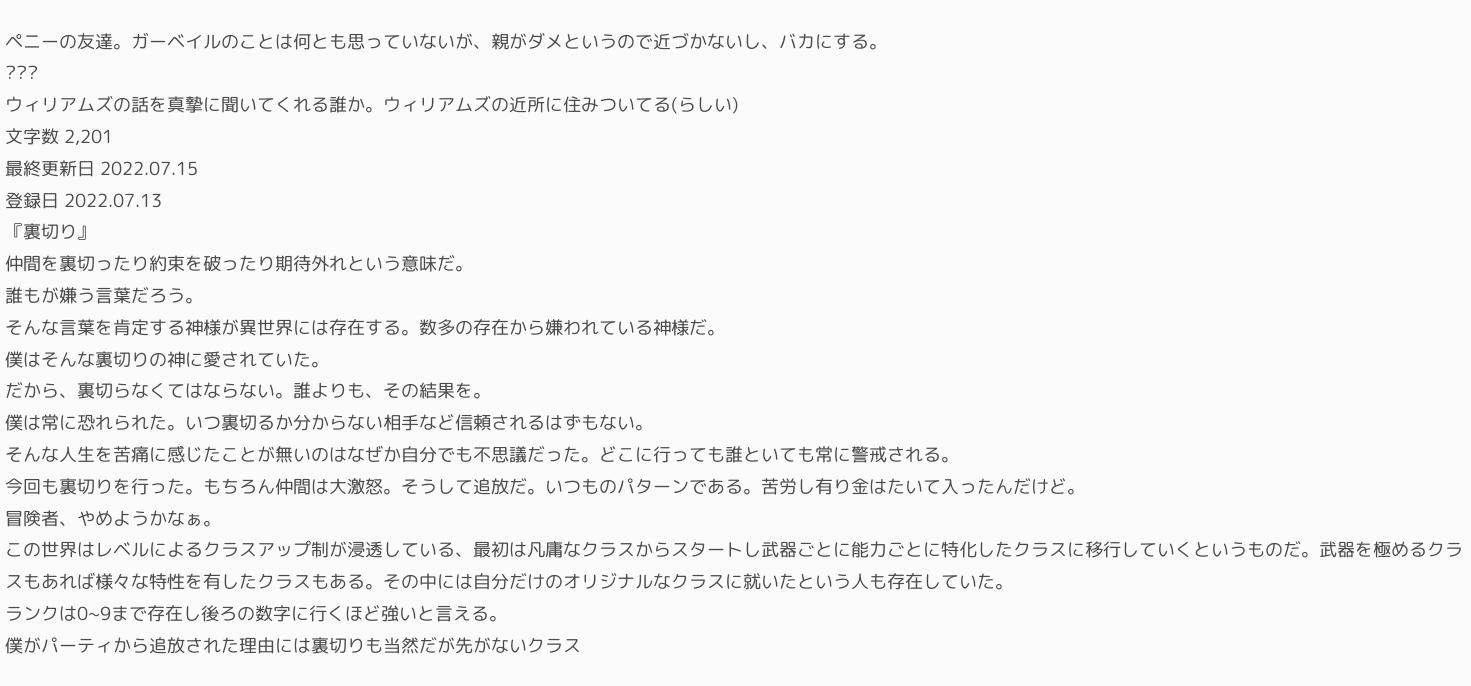ペニーの友達。ガーベイルのことは何とも思っていないが、親がダメというので近づかないし、バカにする。
???
ウィリアムズの話を真摯に聞いてくれる誰か。ウィリアムズの近所に住みついてる(らしい)
文字数 2,201
最終更新日 2022.07.15
登録日 2022.07.13
『裏切り』
仲間を裏切ったり約束を破ったり期待外れという意味だ。
誰もが嫌う言葉だろう。
そんな言葉を肯定する神様が異世界には存在する。数多の存在から嫌われている神様だ。
僕はそんな裏切りの神に愛されていた。
だから、裏切らなくてはならない。誰よりも、その結果を。
僕は常に恐れられた。いつ裏切るか分からない相手など信頼されるはずもない。
そんな人生を苦痛に感じたことが無いのはなぜか自分でも不思議だった。どこに行っても誰といても常に警戒される。
今回も裏切りを行った。もちろん仲間は大激怒。そうして追放だ。いつものパターンである。苦労し有り金はたいて入ったんだけど。
冒険者、やめようかなぁ。
この世界はレベルによるクラスアップ制が浸透している、最初は凡庸なクラスからスタートし武器ごとに能力ごとに特化したクラスに移行していくというものだ。武器を極めるクラスもあれば様々な特性を有したクラスもある。その中には自分だけのオリジナルなクラスに就いたという人も存在していた。
ランクは0~9まで存在し後ろの数字に行くほど強いと言える。
僕がパーティから追放された理由には裏切りも当然だが先がないクラス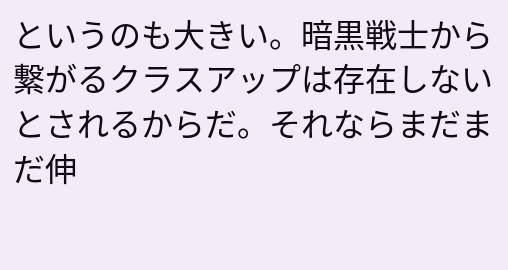というのも大きい。暗黒戦士から繋がるクラスアップは存在しないとされるからだ。それならまだまだ伸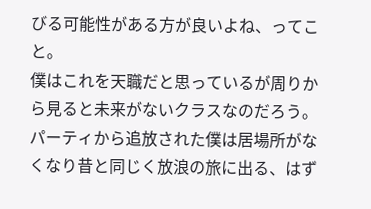びる可能性がある方が良いよね、ってこと。
僕はこれを天職だと思っているが周りから見ると未来がないクラスなのだろう。
パーティから追放された僕は居場所がなくなり昔と同じく放浪の旅に出る、はず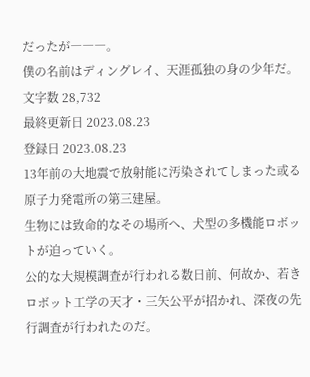だったが―――。
僕の名前はディングレイ、天涯孤独の身の少年だ。
文字数 28,732
最終更新日 2023.08.23
登録日 2023.08.23
13年前の大地震で放射能に汚染されてしまった或る原子力発電所の第三建屋。
生物には致命的なその場所へ、犬型の多機能ロボットが迫っていく。
公的な大規模調査が行われる数日前、何故か、若きロボット工学の天才・三矢公平が招かれ、深夜の先行調査が行われたのだ。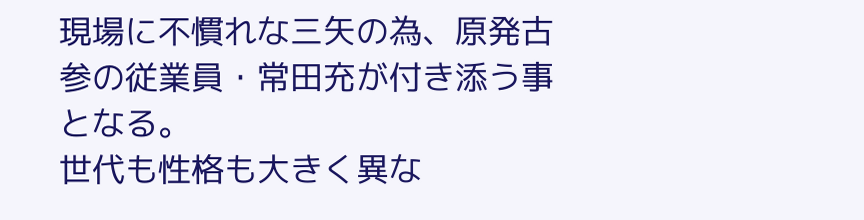現場に不慣れな三矢の為、原発古参の従業員・常田充が付き添う事となる。
世代も性格も大きく異な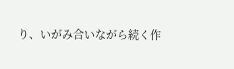り、いがみ合いながら続く作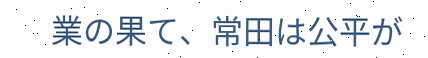業の果て、常田は公平が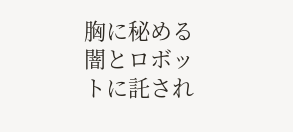胸に秘める闇とロボットに託され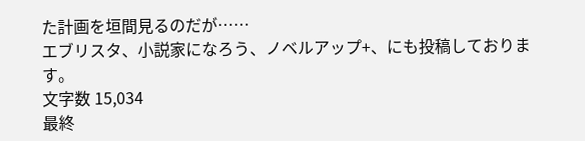た計画を垣間見るのだが……
エブリスタ、小説家になろう、ノベルアップ+、にも投稿しております。
文字数 15,034
最終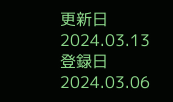更新日 2024.03.13
登録日 2024.03.06